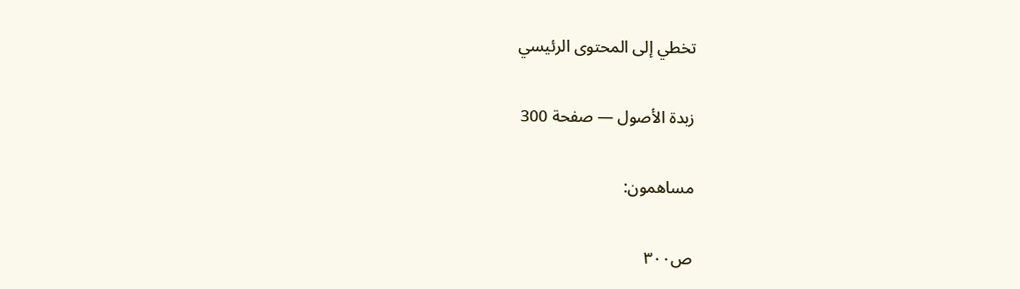تخطي إلى المحتوى الرئيسي

زبدة الأصول — صفحة 300

مساهمون:

ص٣٠٠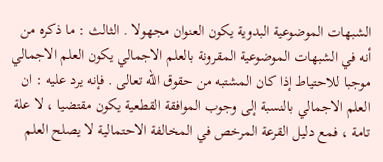الشبهات الموضوعية البدوية يكون العنوان مجهولا . الثالث : ما ذكره من أنه في الشبهات الموضوعية المقرونة بالعلم الاجمالي يكون العلم الاجمالي موجبا للاحتياط إذا كان المشتبه من حقوق الله تعالى . فإنه يرد عليه : ان العلم الاجمالي بالنسبة إلى وجوب الموافقة القطعية يكون مقتضيا ، لا علة تامة ، فمع دليل القرعة المرخص في المخالفة الاحتمالية لا يصلح العلم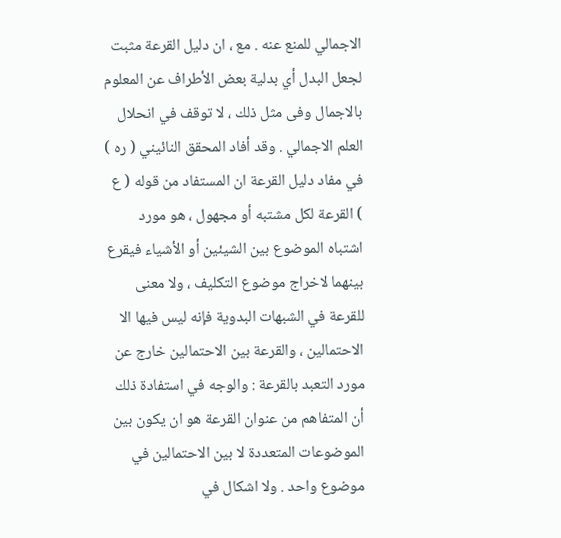الاجمالي للمنع عنه . مع ، ان دليل القرعة مثبت لجعل البدل أي بدلية بعض الأطراف عن المعلوم بالاجمال وفى مثل ذلك ، لا توقف في انحلال العلم الاجمالي . وقد أفاد المحقق النائيني ( ره ) في مفاد دليل القرعة ان المستفاد من قوله ( ع ) القرعة لكل مشتبه أو مجهول ، هو مورد اشتباه الموضوع بين الشيئين أو الأشياء فيقرع بينهما لاخراج موضوع التكليف ، ولا معنى للقرعة في الشبهات البدوية فإنه ليس فيها الا الاحتمالين ، والقرعة بين الاحتمالين خارج عن مورد التعبد بالقرعة : والوجه في استفادة ذلك أن المتفاهم من عنوان القرعة هو ان يكون بين الموضوعات المتعددة لا بين الاحتمالين في موضوع واحد . ولا اشكال في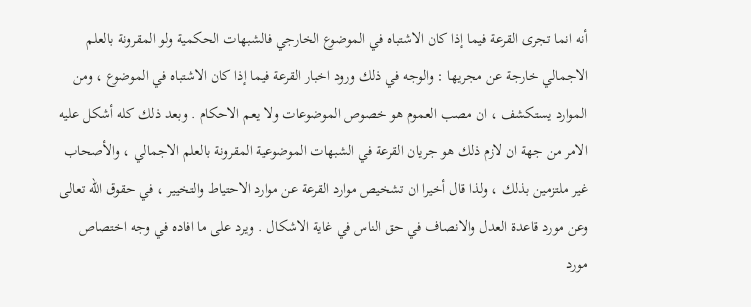أنه انما تجرى القرعة فيما إذا كان الاشتباه في الموضوع الخارجي فالشبهات الحكمية ولو المقرونة بالعلم الاجمالي خارجة عن مجريها : والوجه في ذلك ورود اخبار القرعة فيما إذا كان الاشتباه في الموضوع ، ومن الموارد يستكشف ، ان مصب العموم هو خصوص الموضوعات ولا يعم الاحكام . وبعد ذلك كله أشكل عليه الامر من جهة ان لازم ذلك هو جريان القرعة في الشبهات الموضوعية المقرونة بالعلم الاجمالي ، والأصحاب غير ملتزمين بذلك ، ولذا قال أخيرا ان تشخيص موارد القرعة عن موارد الاحتياط والتخيير ، في حقوق الله تعالى وعن مورد قاعدة العدل والانصاف في حق الناس في غاية الاشكال . ويرد على ما افاده في وجه اختصاص مورد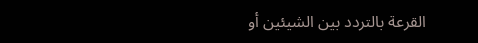القرعة بالتردد بين الشيئين أو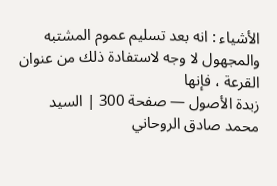الأشياء : انه بعد تسليم عموم المشتبه والمجهول لا وجه لاستفادة ذلك من عنوان القرعة ، فإنها
زبدة الأصول — صفحة 300 | السيد محمد صادق الروحاني